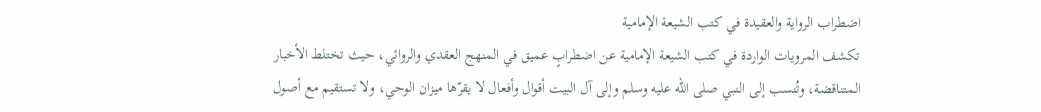اضطراب الرواية والعقيدة في كتب الشيعة الإمامية
تكشف المرويات الواردة في كتب الشيعة الإمامية عن اضطرابٍ عميق في المنهج العقدي والروائي، حيث تختلط الأخبار المتناقضة، وتُنسب إلى النبي صلى الله عليه وسلم وإلى آل البيت أقوال وأفعال لا يقرّها ميزان الوحي، ولا تستقيم مع أصول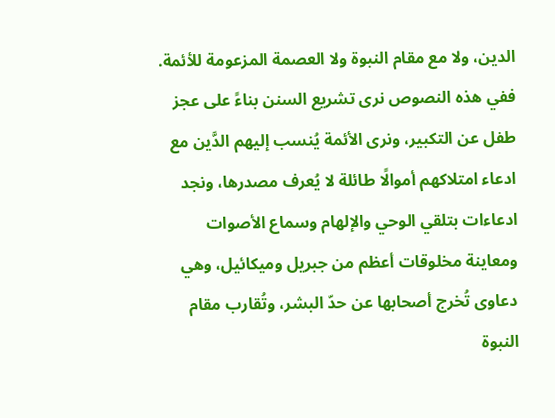الدين، ولا مع مقام النبوة ولا العصمة المزعومة للأئمة.
ففي هذه النصوص نرى تشريع السنن بناءً على عجز طفل عن التكبير، ونرى الأئمة يُنسب إليهم الدَّين مع ادعاء امتلاكهم أموالًا طائلة لا يُعرف مصدرها، ونجد ادعاءات بتلقي الوحي والإلهام وسماع الأصوات ومعاينة مخلوقات أعظم من جبريل وميكائيل، وهي دعاوى تُخرج أصحابها عن حدّ البشر، وتُقارب مقام النبوة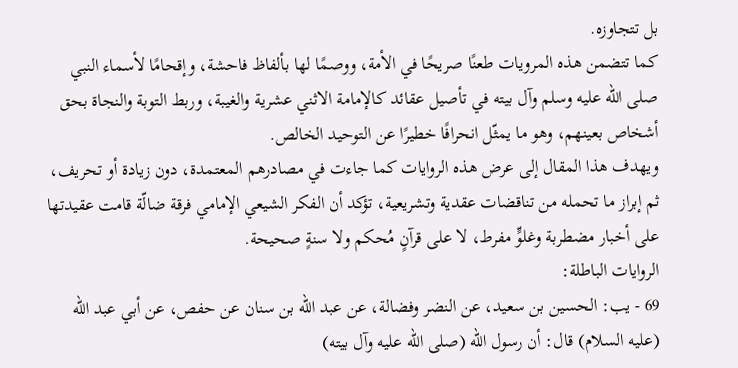بل تتجاوزه.
كما تتضمن هذه المرويات طعنًا صريحًا في الأمة، ووصمًا لها بألفاظ فاحشة، وإقحامًا لأسماء النبي صلى الله عليه وسلم وآل بيته في تأصيل عقائد كالإمامة الاثني عشرية والغيبة، وربط التوبة والنجاة بحق أشخاص بعينهم، وهو ما يمثّل انحرافًا خطيرًا عن التوحيد الخالص.
ويهدف هذا المقال إلى عرض هذه الروايات كما جاءت في مصادرهم المعتمدة، دون زيادة أو تحريف، ثم إبراز ما تحمله من تناقضات عقدية وتشريعية، تؤكد أن الفكر الشيعي الإمامي فرقة ضالّة قامت عقيدتها على أخبار مضطربة وغلوٍّ مفرط، لا على قرآنٍ مُحكم ولا سنةٍ صحيحة.
الروايات الباطلة:
69 - يب: الحسين بن سعيد، عن النضر وفضالة، عن عبد الله بن سنان عن حفص، عن أبي عبد الله (عليه السلام) قال: أن رسول الله (صلى الله عليه وآل بيته)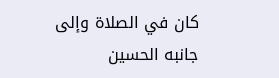كان في الصلاة وإلى جانبه الحسين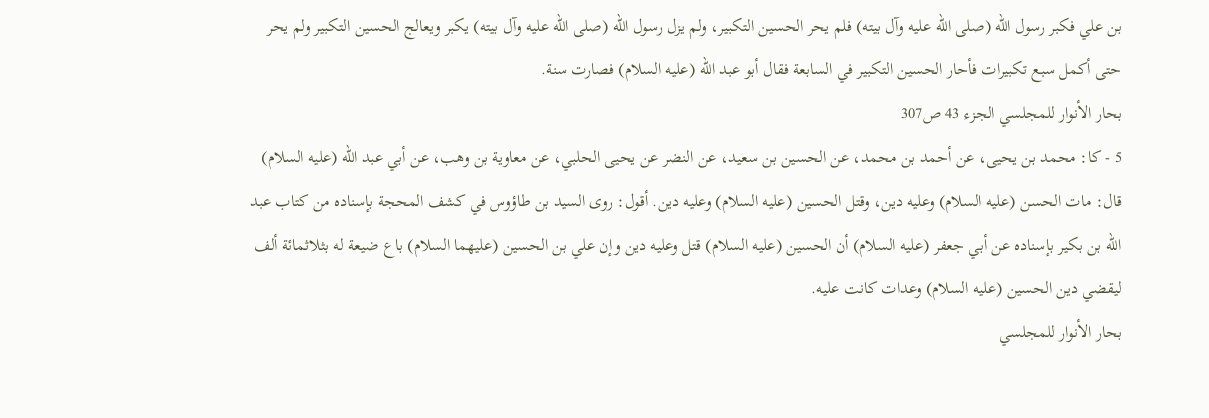بن علي فكبر رسول الله (صلى الله عليه وآل بيته) فلم يحر الحسين التكبير، ولم يزل رسول الله (صلى الله عليه وآل بيته) يكبر ويعالج الحسين التكبير ولم يحر حتى أكمل سبع تكبيرات فأحار الحسين التكبير في السابعة فقال أبو عبد الله (عليه السلام) فصارت سنة.
بحار الأنوار للمجلسي الجزء 43 ص307
5 - كا: محمد بن يحيى، عن أحمد بن محمد، عن الحسين بن سعيد، عن النضر عن يحيى الحلبي، عن معاوية بن وهب، عن أبي عبد الله (عليه السلام) قال: مات الحسن (عليه السلام) وعليه دين، وقتل الحسين (عليه السلام) وعليه دين. أقول: روى السيد بن طاؤوس في كشف المحجة بإسناده من كتاب عبد الله بن بكير بإسناده عن أبي جعفر (عليه السلام) أن الحسين (عليه السلام) قتل وعليه دين وإن علي بن الحسين (عليهما السلام) باع ضيعة له بثلاثمائة ألف ليقضي دين الحسين (عليه السلام) وعدات كانت عليه.
بحار الأنوار للمجلسي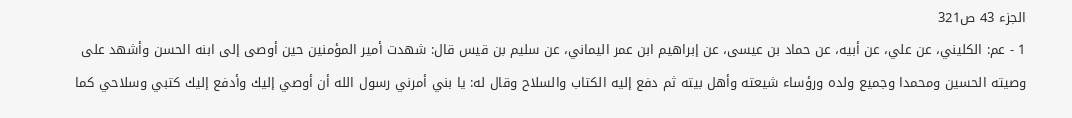الجزء 43 ص321
1 - عم: الكليني، عن علي، عن أبيه، عن حماد بن عيسى، عن إبراهيم ابن عمر اليماني، عن سليم بن قيس قال: شهدت أمير المؤمنين حين أوصى إلى ابنه الحسن وأشهد على وصيته الحسين ومحمدا وجميع ولده ورؤساء شيعته وأهل بيته ثم دفع إليه الكتاب والسلاح وقال له: يا بني أمرني رسول الله أن أوصي إليك وأدفع إليك كتبي وسلاحي كما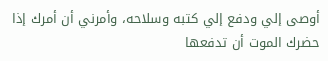أوصى إلي ودفع إلي كتبه وسلاحه، وأمرني أن أمرك إذا حضرك الموت أن تدفعها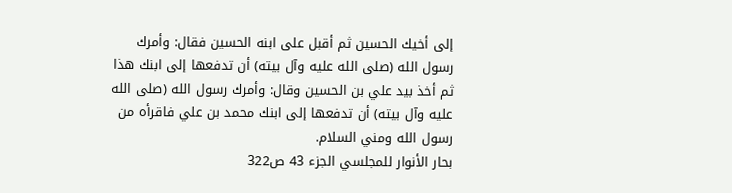إلى أخيك الحسين ثم أقبل على ابنه الحسين فقال: وأمرك رسول الله (صلى الله عليه وآل بيته) أن تدفعها إلى ابنك هذا ثم أخذ بيد علي بن الحسين وقال: وأمرك رسول الله (صلى الله عليه وآل بيته) أن تدفعها إلى ابنك محمد بن علي فاقرأه من رسول الله ومني السلام.
بحار الأنوار للمجلسي الجزء 43 ص322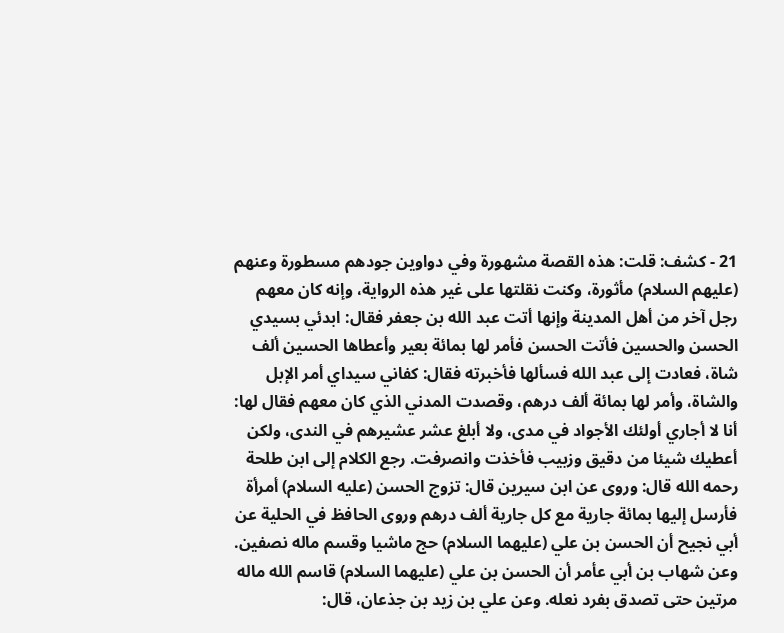21 - كشف: قلت: هذه القصة مشهورة وفي دواوين جودهم مسطورة وعنهم (عليهم السلام) مأثورة، وكنت نقلتها على غير هذه الرواية، وإنه كان معهم رجل آخر من أهل المدينة وإنها أتت عبد الله بن جعفر فقال: ابدئي بسيدي الحسن والحسين فأتت الحسن فأمر لها بمائة بعير وأعطاها الحسين ألف شاة، فعادت إلى عبد الله فسألها فأخبرته فقال: كفاني سيداي أمر الإبل والشاة، وأمر لها بمائة ألف درهم، وقصدت المدني الذي كان معهم فقال لها: أنا لا أجاري أولئك الأجواد في مدى، ولا أبلغ عشر عشيرهم في الندى، ولكن أعطيك شيئا من دقيق وزبيب فأخذت وانصرفت. رجع الكلام إلى ابن طلحة رحمه الله قال: وروى عن ابن سيرين قال: تزوج الحسن (عليه السلام) أمرأة فأرسل إليها بمائة جارية مع كل جارية ألف درهم وروى الحافظ في الحلية عن أبي نجيح أن الحسن بن علي (عليهما السلام) حج ماشيا وقسم ماله نصفين. وعن شهاب بن أبي عأمر أن الحسن بن علي (عليهما السلام) قاسم الله ماله مرتين حتى تصدق بفرد نعله. وعن علي بن زيد بن جذعان، قال: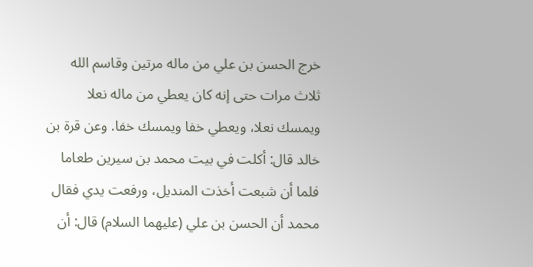خرج الحسن بن علي من ماله مرتين وقاسم الله ثلاث مرات حتى إنه كان يعطي من ماله نعلا ويمسك نعلا، ويعطي خفا ويمسك خفا. وعن قرة بن خالد قال: أكلت في بيت محمد بن سيرين طعاما فلما أن شبعت أخذت المنديل، ورفعت يدي فقال محمد أن الحسن بن علي (عليهما السلام) قال: أن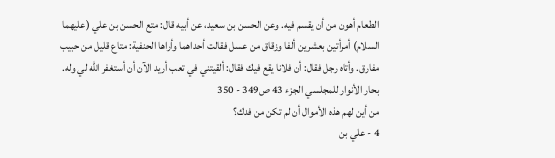الطعام أهون من أن يقسم فيه. وعن الحسن بن سعيد، عن أبيه قال: متع الحسن بن علي (عليهما السلام) أمرأتين بعشرين ألفا وزقاق من عسل فقالت أحداهما وأراها الحنفية: متاع قليل من حبيب مفارق. وأتاه رجل فقال: أن فلانا يقع فيك فقال: ألقيتني في تعب أريد الآن أن أستغفر الله لي وله.
بحار الأنوار للمجلسي الجزء 43 ص349 - 350
من أين لهم هذه الأموال أن لم تكن من فدك؟
4 - علي بن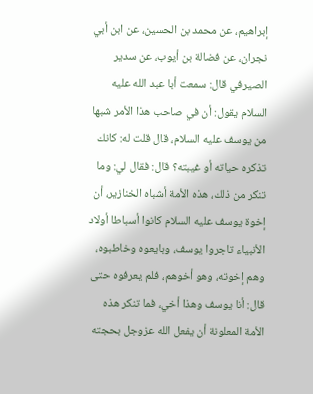إبراهيم، عن محمد بن الحسين، عن ابن أبي نجران، عن فضالة بن أيوب، عن سدير الصيرفي قال: سمعت أبا عبد الله عليه السلام يقول: أن في صاحب هذا الأمر شبها من يوسف عليه السلام، قال قلت له: كانك تذكره حياته أو غيبته؟ قال: فقال لي: وما تنكر من ذلك، هذه الأمة أشباه الخنازير، أن إخوة يوسف عليه السلام كانوا أسباطا أولاد الأنبياء تاجروا يوسف، وبايعوه وخاطبوه، وهم إخوته، وهو أخوهم، فلم يعرفوه حتى قال: أنا يوسف وهذا أخي، فما تنكر هذه الأمة المعلونة أن يفعل الله عزوجل بحجته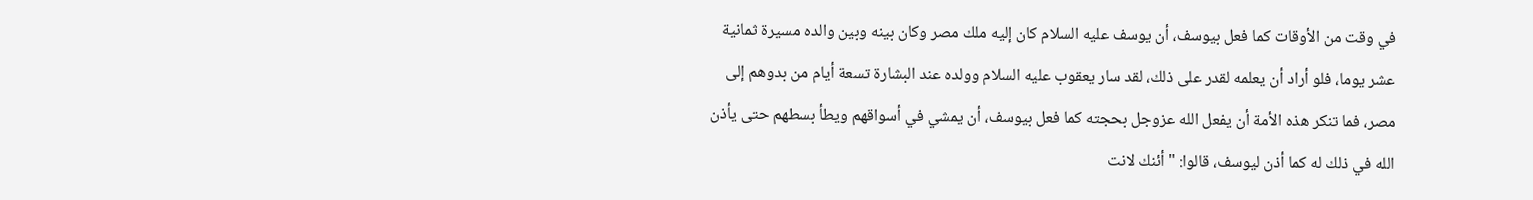في وقت من الأوقات كما فعل بيوسف، أن يوسف عليه السلام كان إليه ملك مصر وكان بينه وبين والده مسيرة ثمانية عشر يوما، فلو أراد أن يعلمه لقدر على ذلك، لقد سار يعقوب عليه السلام وولده عند البشارة تسعة أيام من بدوهم إلى مصر، فما تنكر هذه الأمة أن يفعل الله عزوجل بحجته كما فعل بيوسف، أن يمشي في أسواقهم ويطأ بسطهم حتى يأذن الله في ذلك له كما أذن ليوسف، قالوا: " أئنك لانت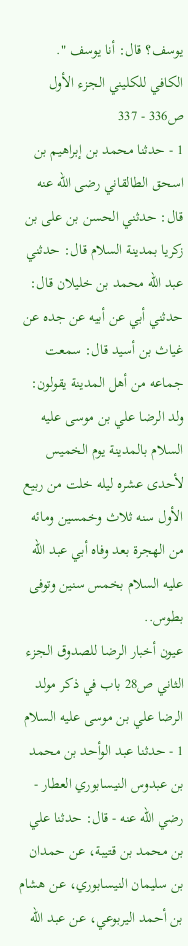يوسف؟ قال: أنا يوسف ".
الكافي للكليني الجزء الأول ص336 - 337
1 - حدثنا محمد بن إبراهيم بن اسحق الطالقاني رضى الله عنه قال: حدثني الحسن بن على بن زكريا بمدينة السلام قال: حدثني عبد الله محمد بن خليلان قال: حدثني أبي عن أبيه عن جده عن غياث بن أسيد قال: سمعت جماعه من أهل المدينة يقولون: ولد الرضا علي بن موسى عليه السلام بالمدينة يوم الخميس لأحدى عشره ليله خلت من ربيع الأول سنه ثلاث وخمسين ومائه من الهجرة بعد وفاه أبي عبد الله عليه السلام بخمس سنين وتوفى بطوس..
عيون أخبار الرضا للصدوق الجزء الثاني ص28 باب في ذكر مولد الرضا علي بن موسى عليه السلام
1 - حدثنا عبد الوأحد بن محمد بن عبدوس النيسابوري العطار - رضي الله عنه - قال: حدثنا علي بن محمد بن قتيبة، عن حمدان بن سليمان النيسابوري، عن هشام بن أحمد اليربوعي، عن عبد الله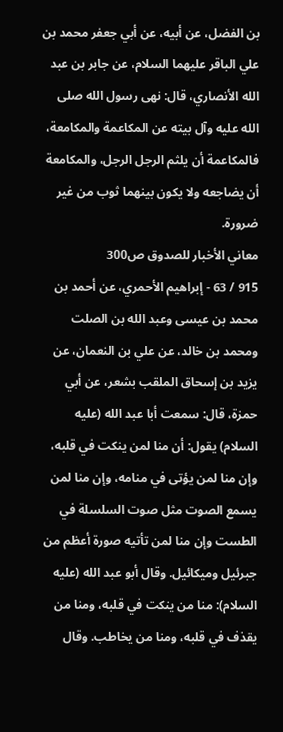بن الفضل، عن أبيه، عن أبي جعفر محمد بن علي الباقر عليهما السلام، عن جابر بن عبد الله الأنصاري، قال: نهى رسول الله صلى الله عليه وآل بيته عن المكاعمة والمكامعة، فالمكاعمة أن يلثم الرجل الرجل، والمكامعة أن يضاجعه ولا يكون بينهما ثوب من غير ضرورة.
معاني الأخبار للصدوق ص300
915 / 63 - إبراهيم الأحمري، عن أحمد بن محمد بن عيسى وعبد الله بن الصلت ومحمد بن خالد، عن علي بن النعمان، عن يزيد بن إسحاق الملقب بشعر، عن أبي حمزة، قال: سمعت أبا عبد الله (عليه السلام) يقول: أن منا لمن ينكت في قلبه، وإن منا لمن يؤتى في منامه، وإن منا لمن يسمع الصوت مثل صوت السلسلة في الطست وإن منا لمن تأتيه صورة أعظم من جبرئيل وميكائيل. وقال أبو عبد الله (عليه السلام): منا من ينكت في قلبه، ومنا من يقذف في قلبه، ومنا من يخاطب. وقال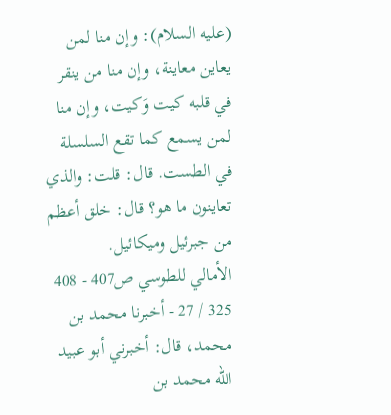(عليه السلام): وإن منا لمن يعاين معاينة، وإن منا من ينقر في قلبه كيت وَكيت، وإن منا لمن يسمع كما تقع السلسلة في الطست. قال: قلت: والذي تعاينون ما هو؟ قال: خلق أعظم من جبرئيل وميكائيل.
الأمالي للطوسي ص407 - 408
325 / 27 - أخبرنا محمد بن محمد، قال: أخبرني أبو عبيد الله محمد بن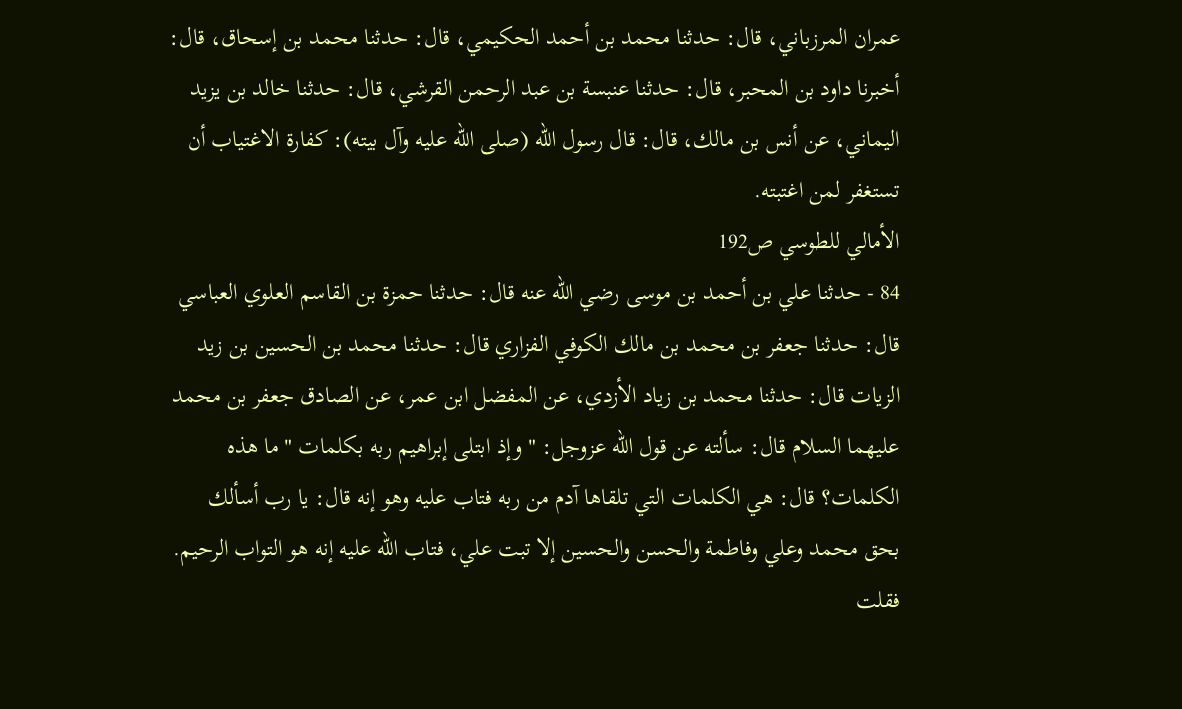عمران المرزباني، قال: حدثنا محمد بن أحمد الحكيمي، قال: حدثنا محمد بن إسحاق، قال: أخبرنا داود بن المحبر، قال: حدثنا عنبسة بن عبد الرحمن القرشي، قال: حدثنا خالد بن يزيد اليماني، عن أنس بن مالك، قال: قال رسول الله (صلى الله عليه وآل بيته): كفارة الاغتياب أن تستغفر لمن اغتبته.
الأمالي للطوسي ص192
84 - حدثنا علي بن أحمد بن موسى رضي الله عنه قال: حدثنا حمزة بن القاسم العلوي العباسي قال: حدثنا جعفر بن محمد بن مالك الكوفي الفزاري قال: حدثنا محمد بن الحسين بن زيد الزيات قال: حدثنا محمد بن زياد الأزدي، عن المفضل ابن عمر، عن الصادق جعفر بن محمد عليهما السلام قال: سألته عن قول الله عزوجل: " وإذ ابتلى إبراهيم ربه بكلمات " ما هذه الكلمات؟ قال: هي الكلمات التي تلقاها آدم من ربه فتاب عليه وهو إنه قال: يا رب أسألك بحق محمد وعلي وفاطمة والحسن والحسين إلا تبت علي، فتاب الله عليه إنه هو التواب الرحيم. فقلت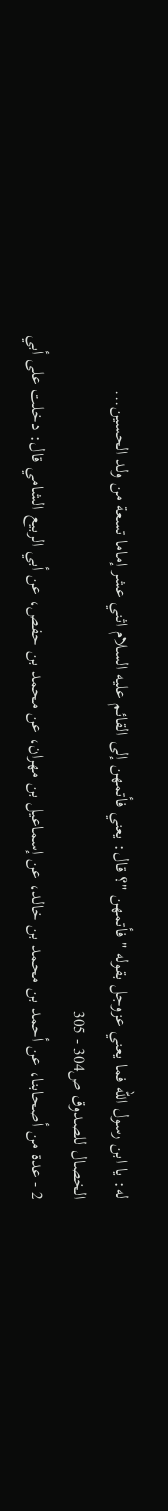له: يا ابن رسول الله فما يعني عزوجل بقوله " فأتمهن "؟ قال: يعني فأتمهن إلى القائم عليه السلام اثني عشر إماما تسعة من ولد الحسين...
الخصال للصدوق ص304 - 305
2 - عدة من أصحابنا، عن أحمد بن محمد بن خالد، عن إسماعيل بن مهران، عن محمد بن حفص، عن أبي الربيع الشامي قال: دخلت على أبي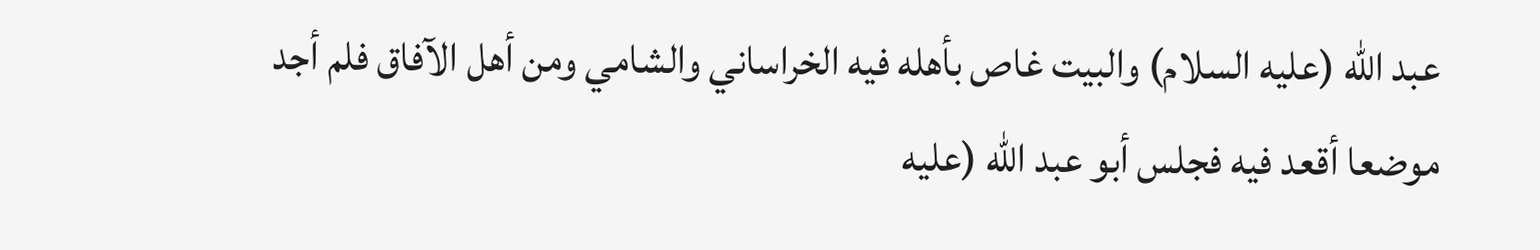عبد الله (عليه السلام) والبيت غاص بأهله فيه الخراساني والشامي ومن أهل الآفاق فلم أجد موضعا أقعد فيه فجلس أبو عبد الله (عليه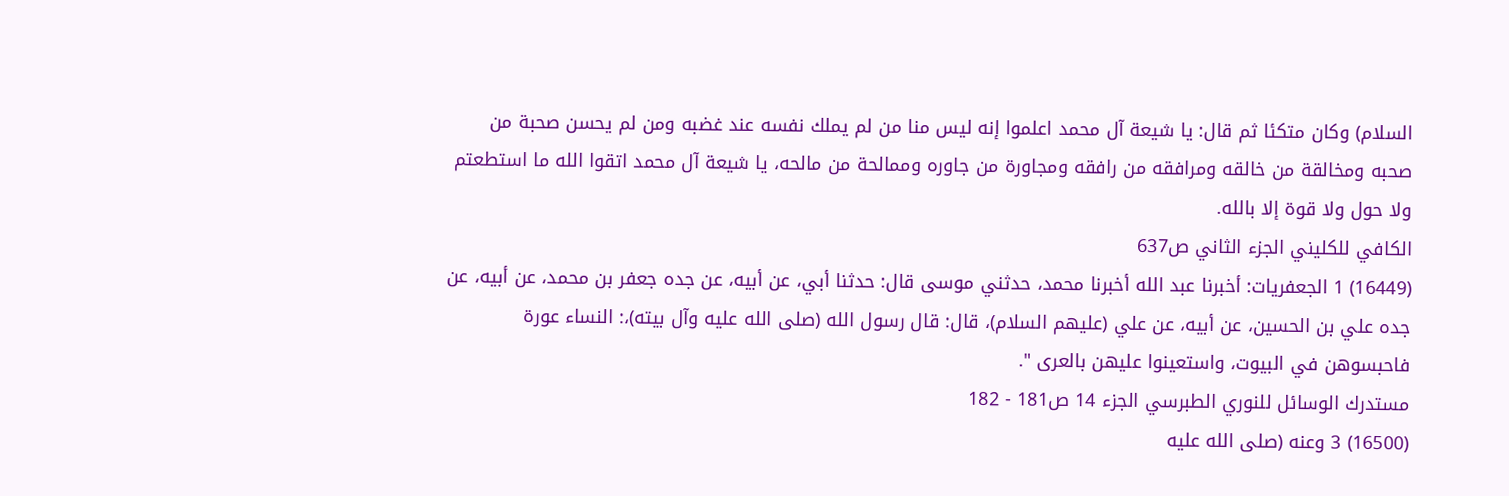السلام) وكان متكئا ثم قال: يا شيعة آل محمد اعلموا إنه ليس منا من لم يملك نفسه عند غضبه ومن لم يحسن صحبة من صحبه ومخالقة من خالقه ومرافقه من رافقه ومجاورة من جاوره وممالحة من مالحه، يا شيعة آل محمد اتقوا الله ما استطعتم ولا حول ولا قوة إلا بالله.
الكافي للكليني الجزء الثاني ص637
(16449) 1 الجعفريات: أخبرنا عبد الله أخبرنا محمد، حدثني موسى قال: حدثنا أبي، عن أبيه، عن جده جعفر بن محمد، عن أبيه، عن جده علي بن الحسين، عن أبيه، عن علي (عليهم السلام)، قال: قال رسول الله (صلى الله عليه وآل بيته)،: النساء عورة فاحبسوهن في البيوت، واستعينوا عليهن بالعرى ".
مستدرك الوسائل للنوري الطبرسي الجزء 14 ص181 - 182
(16500) 3 وعنه (صلى الله عليه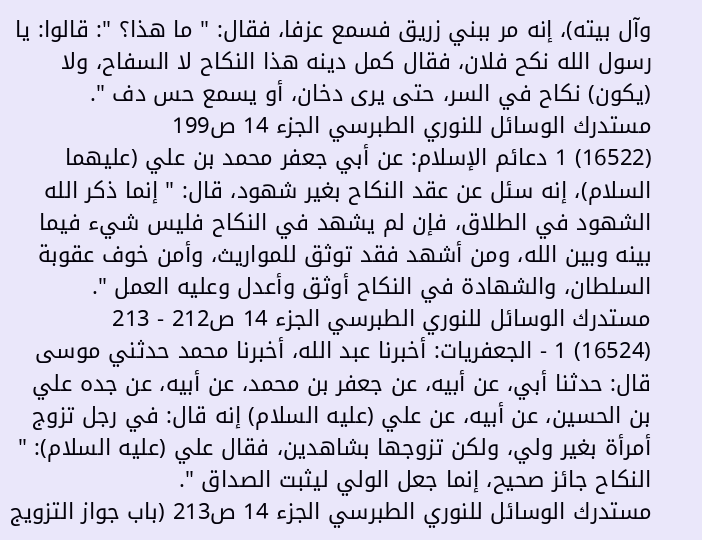وآل بيته)، إنه مر ببني زريق فسمع عزفا، فقال: " ما هذا؟ ": قالوا: يا رسول الله نكح فلان، فقال كمل دينه هذا النكاح لا السفاح، ولا (يكون) نكاح في السر، حتى يرى دخان، أو يسمع حس دف ".
مستدرك الوسائل للنوري الطبرسي الجزء 14 ص199
(16522) 1 دعائم الإسلام: عن أبي جعفر محمد بن علي (عليهما السلام)، إنه سئل عن عقد النكاح بغير شهود، قال: " إنما ذكر الله الشهود في الطلاق، فإن لم يشهد في النكاح فليس شيء فيما بينه وبين الله، ومن أشهد فقد توثق للمواريث، وأمن خوف عقوبة السلطان، والشهادة في النكاح أوثق وأعدل وعليه العمل ".
مستدرك الوسائل للنوري الطبرسي الجزء 14 ص212 - 213
(16524) 1 - الجعفريات: أخبرنا عبد الله، أخبرنا محمد حدثني موسى قال: حدثنا أبي، عن أبيه، عن جعفر بن محمد، عن أبيه، عن جده علي بن الحسين، عن أبيه، عن علي (عليه السلام) إنه قال: في رجل تزوج أمرأة بغير ولي، ولكن تزوجها بشاهدين، فقال علي (عليه السلام): " النكاح جائز صحيح، إنما جعل الولي ليثبت الصداق ".
مستدرك الوسائل للنوري الطبرسي الجزء 14 ص213 (باب جواز التزويج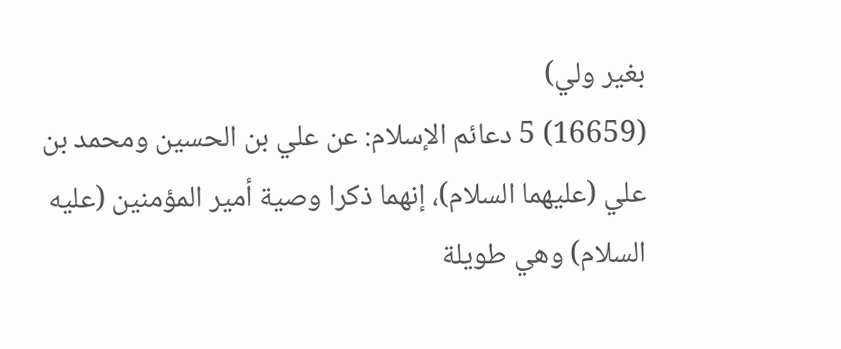بغير ولي)
(16659) 5 دعائم الإسلام: عن علي بن الحسين ومحمد بن علي (عليهما السلام)، إنهما ذكرا وصية أمير المؤمنين (عليه السلام) وهي طويلة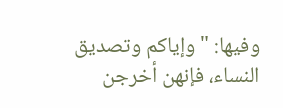وفيها: " وإياكم وتصديق النساء، فإنهن أخرجن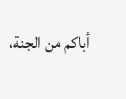أباكم من الجنة،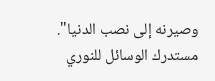وصيرنه إلى نصب الدنيا".
مستدرك الوسائل للنوري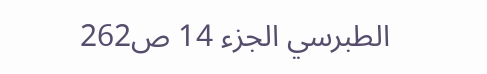الطبرسي الجزء 14 ص262